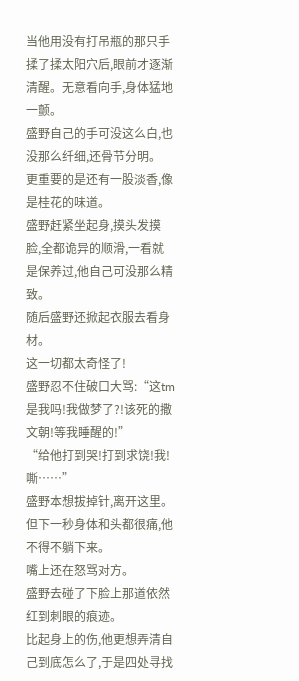当他用没有打吊瓶的那只手揉了揉太阳穴后,眼前才逐渐清醒。无意看向手,身体猛地一颤。
盛野自己的手可没这么白,也没那么纤细,还骨节分明。
更重要的是还有一股淡香,像是桂花的味道。
盛野赶紧坐起身,摸头发摸脸,全都诡异的顺滑,一看就是保养过,他自己可没那么精致。
随后盛野还掀起衣服去看身材。
这一切都太奇怪了!
盛野忍不住破口大骂:“这tm是我吗!我做梦了?!该死的撒文朝!等我睡醒的!”
“给他打到哭!打到求饶!我!嘶……”
盛野本想拔掉针,离开这里。但下一秒身体和头都很痛,他不得不躺下来。
嘴上还在怒骂对方。
盛野去碰了下脸上那道依然红到刺眼的痕迹。
比起身上的伤,他更想弄清自己到底怎么了,于是四处寻找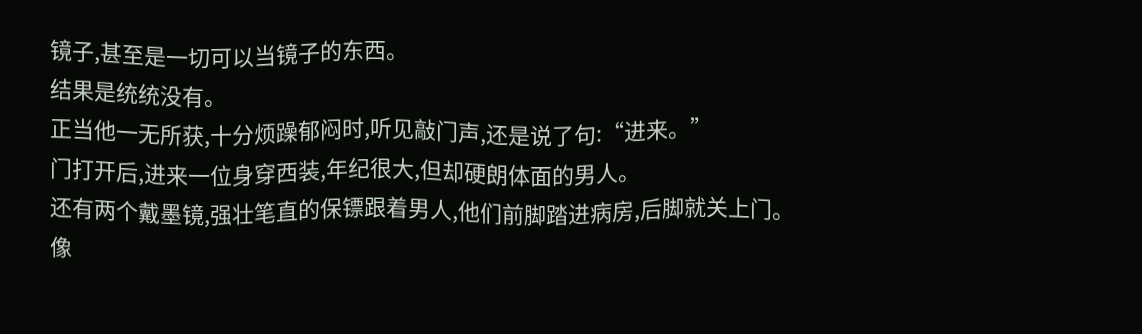镜子,甚至是一切可以当镜子的东西。
结果是统统没有。
正当他一无所获,十分烦躁郁闷时,听见敲门声,还是说了句:“进来。”
门打开后,进来一位身穿西装,年纪很大,但却硬朗体面的男人。
还有两个戴墨镜,强壮笔直的保镖跟着男人,他们前脚踏进病房,后脚就关上门。
像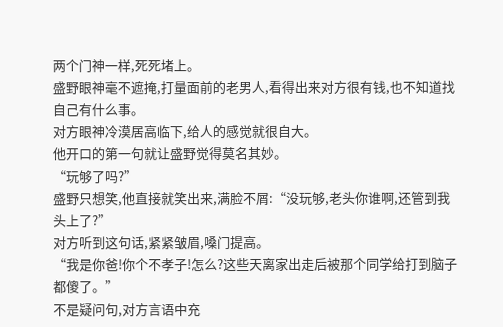两个门神一样,死死堵上。
盛野眼神毫不遮掩,打量面前的老男人,看得出来对方很有钱,也不知道找自己有什么事。
对方眼神冷漠居高临下,给人的感觉就很自大。
他开口的第一句就让盛野觉得莫名其妙。
“玩够了吗?”
盛野只想笑,他直接就笑出来,满脸不屑:“没玩够,老头你谁啊,还管到我头上了?”
对方听到这句话,紧紧皱眉,嗓门提高。
“我是你爸!你个不孝子!怎么?这些天离家出走后被那个同学给打到脑子都傻了。”
不是疑问句,对方言语中充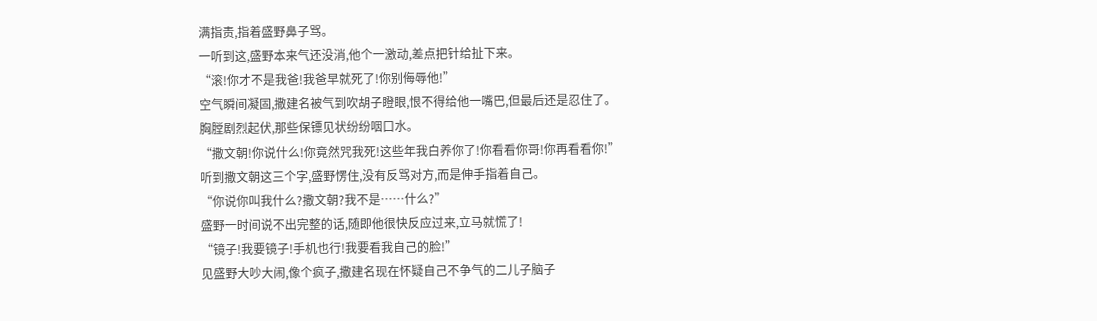满指责,指着盛野鼻子骂。
一听到这,盛野本来气还没消,他个一激动,差点把针给扯下来。
“滚!你才不是我爸!我爸早就死了!你别侮辱他!”
空气瞬间凝固,撒建名被气到吹胡子瞪眼,恨不得给他一嘴巴,但最后还是忍住了。
胸膛剧烈起伏,那些保镖见状纷纷咽口水。
“撒文朝!你说什么!你竟然咒我死!这些年我白养你了!你看看你哥!你再看看你!”
听到撒文朝这三个字,盛野愣住,没有反骂对方,而是伸手指着自己。
“你说你叫我什么?撒文朝?我不是……什么?”
盛野一时间说不出完整的话,随即他很快反应过来,立马就慌了!
“镜子!我要镜子!手机也行!我要看我自己的脸!”
见盛野大吵大闹,像个疯子,撒建名现在怀疑自己不争气的二儿子脑子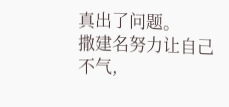真出了问题。
撒建名努力让自己不气,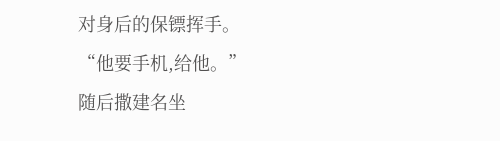对身后的保镖挥手。
“他要手机,给他。”
随后撒建名坐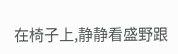在椅子上,静静看盛野跟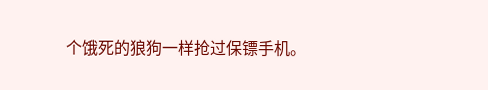个饿死的狼狗一样抢过保镖手机。